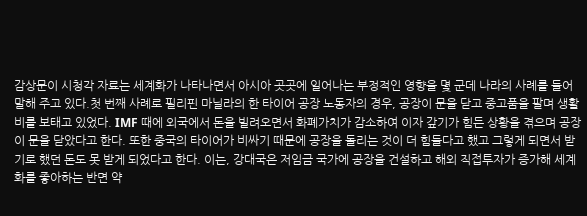감상문이 시청각 자료는 세계화가 나타나면서 아시아 곳곳에 일어나는 부정적인 영향을 몇 군데 나라의 사례를 들어 말해 주고 있다.첫 번째 사례로 필리핀 마닐라의 한 타이어 공장 노동자의 경우, 공장이 문을 닫고 중고품을 팔며 생활비를 보태고 있었다. IMF 때에 외국에서 돈을 빌려오면서 화폐가치가 감소하여 이자 갚기가 힘든 상황을 겪으며 공장이 문을 닫았다고 한다. 또한 중국의 타이어가 비싸기 때문에 공장을 돌리는 것이 더 힘들다고 했고 그렇게 되면서 받기로 했던 돈도 못 받게 되었다고 한다. 이는, 강대국은 저임금 국가에 공장을 건설하고 해외 직접투자가 증가해 세계화를 좋아하는 반면 약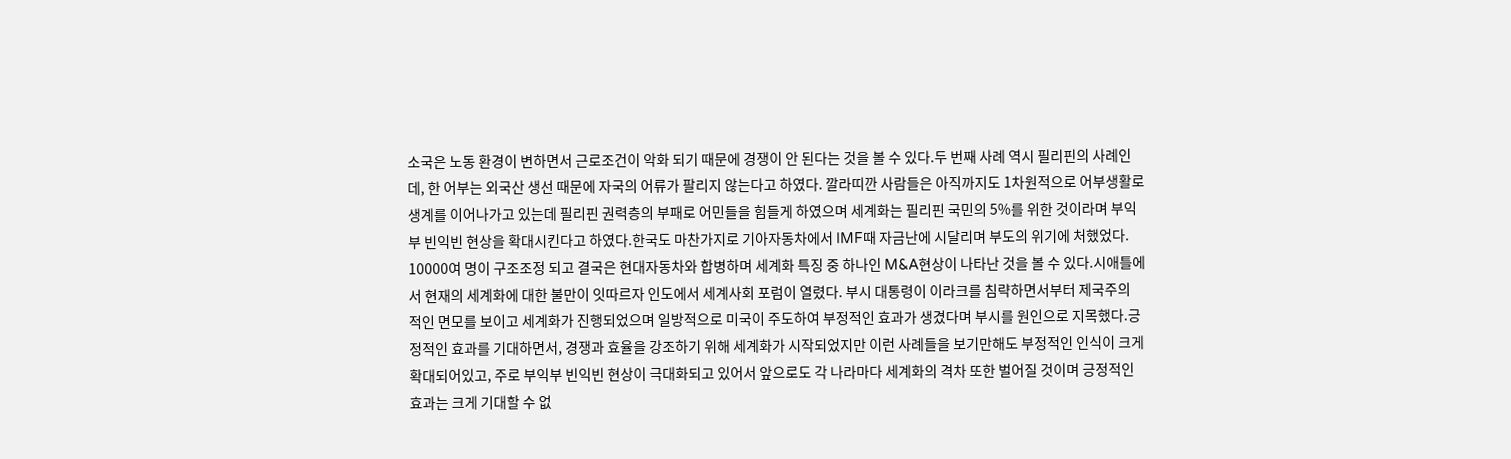소국은 노동 환경이 변하면서 근로조건이 악화 되기 때문에 경쟁이 안 된다는 것을 볼 수 있다.두 번째 사례 역시 필리핀의 사례인데, 한 어부는 외국산 생선 때문에 자국의 어류가 팔리지 않는다고 하였다. 깔라띠깐 사람들은 아직까지도 1차원적으로 어부생활로 생계를 이어나가고 있는데 필리핀 권력층의 부패로 어민들을 힘들게 하였으며 세계화는 필리핀 국민의 5%를 위한 것이라며 부익부 빈익빈 현상을 확대시킨다고 하였다.한국도 마찬가지로 기아자동차에서 IMF때 자금난에 시달리며 부도의 위기에 처했었다. 10000여 명이 구조조정 되고 결국은 현대자동차와 합병하며 세계화 특징 중 하나인 M&A현상이 나타난 것을 볼 수 있다.시애틀에서 현재의 세계화에 대한 불만이 잇따르자 인도에서 세계사회 포럼이 열렸다. 부시 대통령이 이라크를 침략하면서부터 제국주의 적인 면모를 보이고 세계화가 진행되었으며 일방적으로 미국이 주도하여 부정적인 효과가 생겼다며 부시를 원인으로 지목했다.긍정적인 효과를 기대하면서, 경쟁과 효율을 강조하기 위해 세계화가 시작되었지만 이런 사례들을 보기만해도 부정적인 인식이 크게 확대되어있고, 주로 부익부 빈익빈 현상이 극대화되고 있어서 앞으로도 각 나라마다 세계화의 격차 또한 벌어질 것이며 긍정적인 효과는 크게 기대할 수 없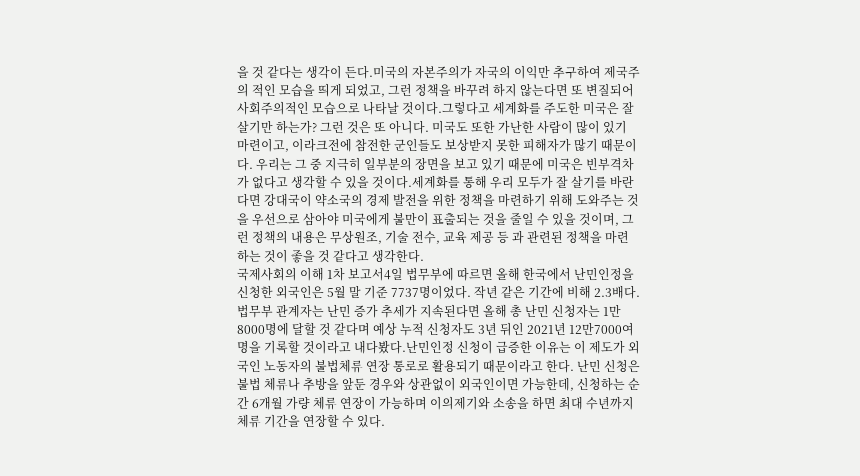을 것 같다는 생각이 든다.미국의 자본주의가 자국의 이익만 추구하여 제국주의 적인 모습을 띄게 되었고, 그런 정책을 바꾸려 하지 않는다면 또 변질되어 사회주의적인 모습으로 나타날 것이다.그렇다고 세계화를 주도한 미국은 잘살기만 하는가? 그런 것은 또 아니다. 미국도 또한 가난한 사람이 많이 있기 마련이고, 이라크전에 참전한 군인들도 보상받지 못한 피해자가 많기 때문이다. 우리는 그 중 지극히 일부분의 장면을 보고 있기 때문에 미국은 빈부격차가 없다고 생각할 수 있을 것이다.세계화를 통해 우리 모두가 잘 살기를 바란다면 강대국이 약소국의 경제 발전을 위한 정책을 마련하기 위해 도와주는 것을 우선으로 삼아야 미국에게 불만이 표출되는 것을 줄일 수 있을 것이며, 그런 정책의 내용은 무상원조, 기술 전수, 교육 제공 등 과 관련된 정책을 마련하는 것이 좋을 것 같다고 생각한다.
국제사회의 이해 1차 보고서4일 법무부에 따르면 올해 한국에서 난민인정을 신청한 외국인은 5월 말 기준 7737명이었다. 작년 같은 기간에 비해 2.3배다. 법무부 관계자는 난민 증가 추세가 지속된다면 올해 총 난민 신청자는 1만8000명에 달할 것 같다며 예상 누적 신청자도 3년 뒤인 2021년 12만7000여명을 기록할 것이라고 내다봤다.난민인정 신청이 급증한 이유는 이 제도가 외국인 노동자의 불법체류 연장 통로로 활용되기 때문이라고 한다. 난민 신청은 불법 체류나 추방을 앞둔 경우와 상관없이 외국인이면 가능한데, 신청하는 순간 6개월 가량 체류 연장이 가능하며 이의제기와 소송을 하면 최대 수년까지 체류 기간을 연장할 수 있다.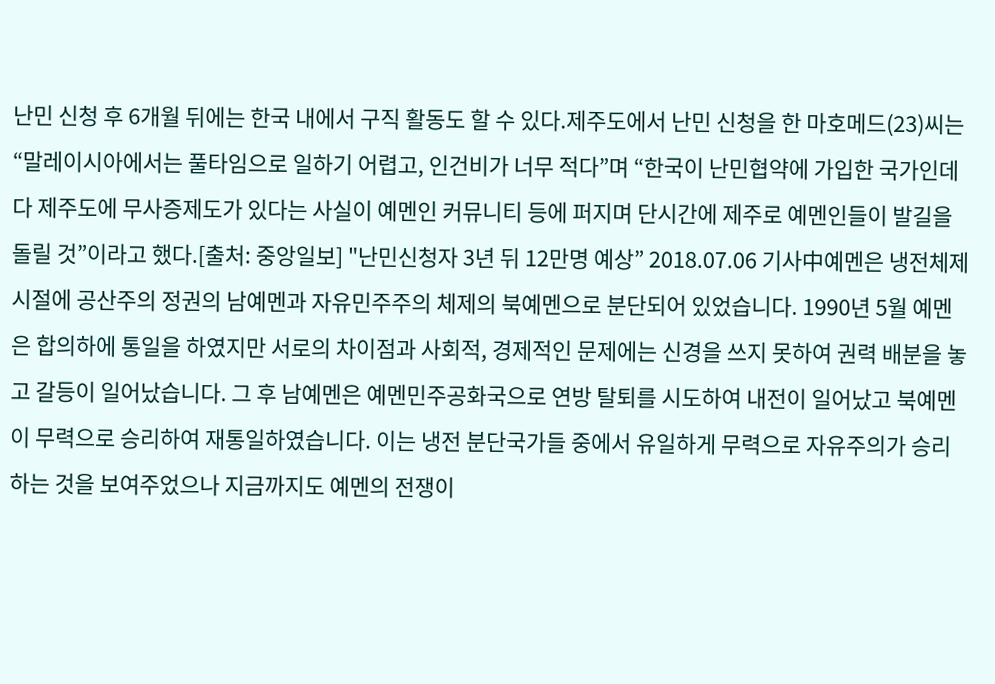난민 신청 후 6개월 뒤에는 한국 내에서 구직 활동도 할 수 있다.제주도에서 난민 신청을 한 마호메드(23)씨는 “말레이시아에서는 풀타임으로 일하기 어렵고, 인건비가 너무 적다”며 “한국이 난민협약에 가입한 국가인데다 제주도에 무사증제도가 있다는 사실이 예멘인 커뮤니티 등에 퍼지며 단시간에 제주로 예멘인들이 발길을 돌릴 것”이라고 했다.[출처: 중앙일보] "난민신청자 3년 뒤 12만명 예상” 2018.07.06 기사中예멘은 냉전체제 시절에 공산주의 정권의 남예멘과 자유민주주의 체제의 북예멘으로 분단되어 있었습니다. 1990년 5월 예멘은 합의하에 통일을 하였지만 서로의 차이점과 사회적, 경제적인 문제에는 신경을 쓰지 못하여 권력 배분을 놓고 갈등이 일어났습니다. 그 후 남예멘은 예멘민주공화국으로 연방 탈퇴를 시도하여 내전이 일어났고 북예멘이 무력으로 승리하여 재통일하였습니다. 이는 냉전 분단국가들 중에서 유일하게 무력으로 자유주의가 승리하는 것을 보여주었으나 지금까지도 예멘의 전쟁이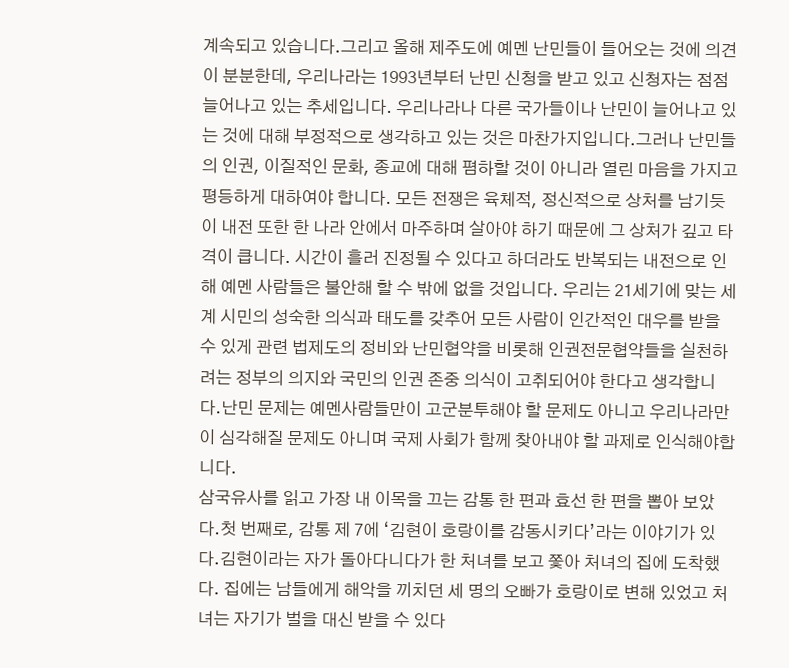계속되고 있습니다.그리고 올해 제주도에 예멘 난민들이 들어오는 것에 의견이 분분한데, 우리나라는 1993년부터 난민 신청을 받고 있고 신청자는 점점 늘어나고 있는 추세입니다. 우리나라나 다른 국가들이나 난민이 늘어나고 있는 것에 대해 부정적으로 생각하고 있는 것은 마찬가지입니다.그러나 난민들의 인권, 이질적인 문화, 종교에 대해 폄하할 것이 아니라 열린 마음을 가지고 평등하게 대하여야 합니다. 모든 전쟁은 육체적, 정신적으로 상처를 남기듯이 내전 또한 한 나라 안에서 마주하며 살아야 하기 때문에 그 상처가 깊고 타격이 큽니다. 시간이 흘러 진정될 수 있다고 하더라도 반복되는 내전으로 인해 예멘 사람들은 불안해 할 수 밖에 없을 것입니다. 우리는 21세기에 맞는 세계 시민의 성숙한 의식과 태도를 갖추어 모든 사람이 인간적인 대우를 받을 수 있게 관련 법제도의 정비와 난민협약을 비롯해 인권전문협약들을 실천하려는 정부의 의지와 국민의 인권 존중 의식이 고취되어야 한다고 생각합니다.난민 문제는 예멘사람들만이 고군분투해야 할 문제도 아니고 우리나라만이 심각해질 문제도 아니며 국제 사회가 함께 찾아내야 할 과제로 인식해야합니다.
삼국유사를 읽고 가장 내 이목을 끄는 감통 한 편과 효선 한 편을 뽑아 보았다.첫 번째로, 감통 제 7에 ‘김현이 호랑이를 감동시키다’라는 이야기가 있다.김현이라는 자가 돌아다니다가 한 처녀를 보고 쫓아 처녀의 집에 도착했다. 집에는 남들에게 해악을 끼치던 세 명의 오빠가 호랑이로 변해 있었고 처녀는 자기가 벌을 대신 받을 수 있다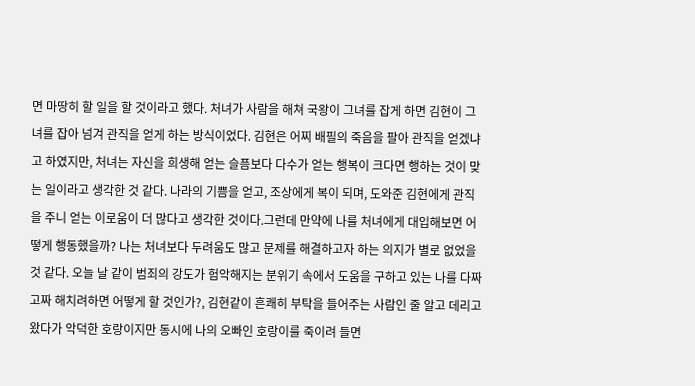면 마땅히 할 일을 할 것이라고 했다. 처녀가 사람을 해쳐 국왕이 그녀를 잡게 하면 김현이 그녀를 잡아 넘겨 관직을 얻게 하는 방식이었다. 김현은 어찌 배필의 죽음을 팔아 관직을 얻겠냐고 하였지만, 처녀는 자신을 희생해 얻는 슬픔보다 다수가 얻는 행복이 크다면 행하는 것이 맞는 일이라고 생각한 것 같다. 나라의 기쁨을 얻고, 조상에게 복이 되며, 도와준 김현에게 관직을 주니 얻는 이로움이 더 많다고 생각한 것이다.그런데 만약에 나를 처녀에게 대입해보면 어떻게 행동했을까? 나는 처녀보다 두려움도 많고 문제를 해결하고자 하는 의지가 별로 없었을 것 같다. 오늘 날 같이 범죄의 강도가 험악해지는 분위기 속에서 도움을 구하고 있는 나를 다짜고짜 해치려하면 어떻게 할 것인가?, 김현같이 흔쾌히 부탁을 들어주는 사람인 줄 알고 데리고 왔다가 악덕한 호랑이지만 동시에 나의 오빠인 호랑이를 죽이려 들면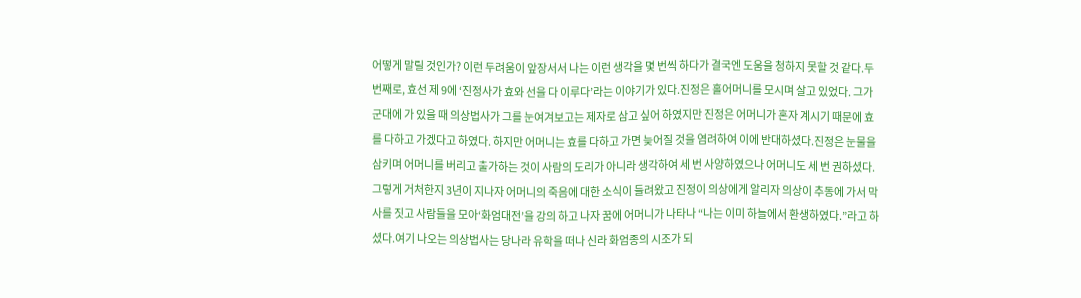어떻게 말릴 것인가? 이런 두려움이 앞장서서 나는 이런 생각을 몇 번씩 하다가 결국엔 도움을 청하지 못할 것 같다.두 번째로, 효선 제 9에 ‘진정사가 효와 선을 다 이루다’라는 이야기가 있다.진정은 홀어머니를 모시며 살고 있었다. 그가 군대에 가 있을 때 의상법사가 그를 눈여겨보고는 제자로 삼고 싶어 하였지만 진정은 어머니가 혼자 계시기 때문에 효를 다하고 가겠다고 하였다. 하지만 어머니는 효를 다하고 가면 늦어질 것을 염려하여 이에 반대하셨다.진정은 눈물을 삼키며 어머니를 버리고 출가하는 것이 사람의 도리가 아니라 생각하여 세 번 사양하였으나 어머니도 세 번 권하셨다.그렇게 거처한지 3년이 지나자 어머니의 죽음에 대한 소식이 들려왔고 진정이 의상에게 알리자 의상이 추동에 가서 막사를 짓고 사람들을 모아‘화엄대전’을 강의 하고 나자 꿈에 어머니가 나타나 “나는 이미 하늘에서 환생하였다.”라고 하셨다.여기 나오는 의상법사는 당나라 유학을 떠나 신라 화엄종의 시조가 되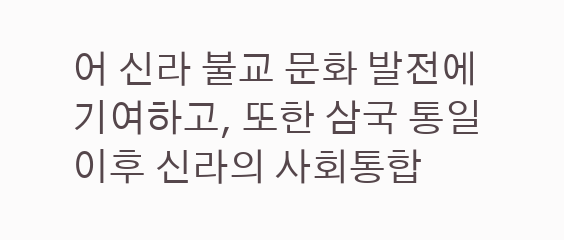어 신라 불교 문화 발전에 기여하고, 또한 삼국 통일 이후 신라의 사회통합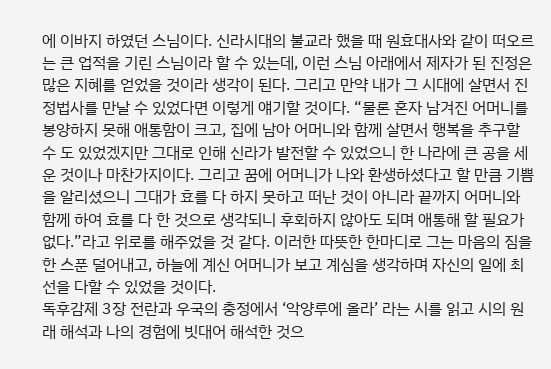에 이바지 하였던 스님이다. 신라시대의 불교라 했을 때 원효대사와 같이 떠오르는 큰 업적을 기린 스님이라 할 수 있는데, 이런 스님 아래에서 제자가 된 진정은 많은 지혜를 얻었을 것이라 생각이 된다. 그리고 만약 내가 그 시대에 살면서 진정법사를 만날 수 있었다면 이렇게 얘기할 것이다. “물론 혼자 남겨진 어머니를 봉양하지 못해 애통함이 크고, 집에 남아 어머니와 함께 살면서 행복을 추구할 수 도 있었겠지만 그대로 인해 신라가 발전할 수 있었으니 한 나라에 큰 공을 세운 것이나 마찬가지이다. 그리고 꿈에 어머니가 나와 환생하셨다고 할 만큼 기쁨을 알리셨으니 그대가 효를 다 하지 못하고 떠난 것이 아니라 끝까지 어머니와 함께 하여 효를 다 한 것으로 생각되니 후회하지 않아도 되며 애통해 할 필요가 없다.”라고 위로를 해주었을 것 같다. 이러한 따뜻한 한마디로 그는 마음의 짐을 한 스푼 덜어내고, 하늘에 계신 어머니가 보고 계심을 생각하며 자신의 일에 최선을 다할 수 있었을 것이다.
독후감제 3장 전란과 우국의 충정에서 ‘악양루에 올라’ 라는 시를 읽고 시의 원래 해석과 나의 경험에 빗대어 해석한 것으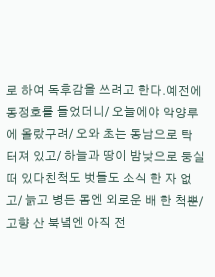로 하여 독후감을 쓰려고 한다.예전에 동정호를 들었더니/ 오늘에야 악양루에 올랐구려/ 오와 초는 동남으로 탁 터져 있고/ 하늘과 땅이 밤낮으로 둥실 떠 있다친척도 벗들도 소식 한 자 없고/ 늙고 병든 몸엔 외로운 배 한 척뿐/ 고향 산 북녘엔 아직 전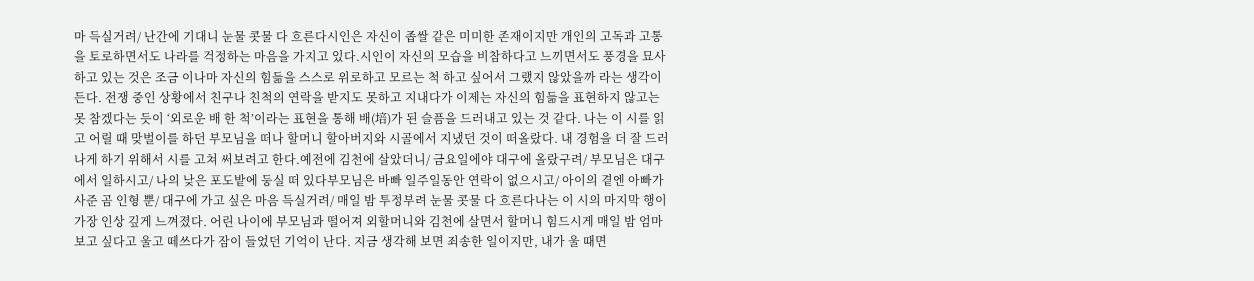마 득실거려/ 난간에 기대니 눈물 콧물 다 흐른다시인은 자신이 좁쌀 같은 미미한 존재이지만 개인의 고독과 고통을 토로하면서도 나라를 걱정하는 마음을 가지고 있다.시인이 자신의 모습을 비참하다고 느끼면서도 풍경을 묘사하고 있는 것은 조금 이나마 자신의 힘듦을 스스로 위로하고 모르는 척 하고 싶어서 그랬지 않았을까 라는 생각이 든다. 전쟁 중인 상황에서 친구나 친척의 연락을 받지도 못하고 지내다가 이제는 자신의 힘듦을 표현하지 않고는 못 참겠다는 듯이 ‘외로운 배 한 척’이라는 표현을 통해 배(培)가 된 슬픔을 드러내고 있는 것 같다. 나는 이 시를 읽고 어릴 때 맞벌이를 하던 부모님을 떠나 할머니 할아버지와 시골에서 지냈던 것이 떠올랐다. 내 경험을 더 잘 드러나게 하기 위해서 시를 고쳐 써보려고 한다.예전에 김천에 살았더니/ 금요일에야 대구에 올랐구려/ 부모님은 대구에서 일하시고/ 나의 낮은 포도밭에 둥실 떠 있다부모님은 바빠 일주일동안 연락이 없으시고/ 아이의 곁엔 아빠가 사준 곰 인형 뿐/ 대구에 가고 싶은 마음 득실거려/ 매일 밤 투정부려 눈물 콧물 다 흐른다나는 이 시의 마지막 행이 가장 인상 깊게 느껴졌다. 어린 나이에 부모님과 떨어져 외할머니와 김천에 살면서 할머니 힘드시게 매일 밤 엄마 보고 싶다고 울고 떼쓰다가 잠이 들었던 기억이 난다. 지금 생각해 보면 죄송한 일이지만, 내가 울 때면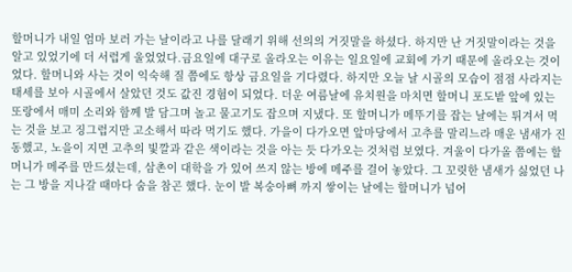할머니가 내일 엄마 보러 가는 날이라고 나를 달래기 위해 선의의 거짓말을 하셨다. 하지만 난 거짓말이라는 것을 알고 있었기에 더 서럽게 울었었다.금요일에 대구로 올라오는 이유는 일요일에 교회에 가기 때문에 올라오는 것이었다. 할머니와 사는 것이 익숙해 질 쯤에도 항상 금요일을 기다렸다. 하지만 오늘 날 시골의 모습이 점점 사라지는 태세를 보아 시골에서 살았던 것도 값진 경험이 되었다. 더운 여름날에 유치원을 마치면 할머니 포도밭 앞에 있는 또랑에서 매미 소리와 함께 발 담그며 놀고 물고기도 잡으며 지냈다. 또 할머니가 메뚜기를 잡는 날에는 튀겨서 먹는 것을 보고 징그럽지만 고소해서 따라 먹기도 했다. 가을이 다가오면 앞마당에서 고추를 말리느라 매운 냄새가 진동했고, 노을이 지면 고추의 빛깔과 같은 색이라는 것을 아는 듯 다가오는 것처럼 보였다. 겨울이 다가올 쯤에는 할머니가 메주를 만드셨는데, 삼촌이 대학을 가 있어 쓰지 않는 방에 메주를 걸어 놓았다. 그 꼬릿한 냄새가 싫었던 나는 그 방을 지나갈 때마다 숨을 참곤 했다. 눈이 발 복숭아뼈 까지 쌓이는 날에는 할머니가 넘어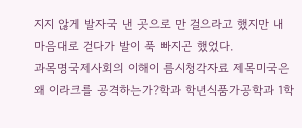지지 않게 발자국 낸 곳으로 만 걸으라고 했지만 내 마음대로 걷다가 발이 푹 빠지곤 했었다.
과목명국제사회의 이해이 름시청각자료 제목미국은 왜 이라크를 공격하는가?학과 학년식품가공학과 1학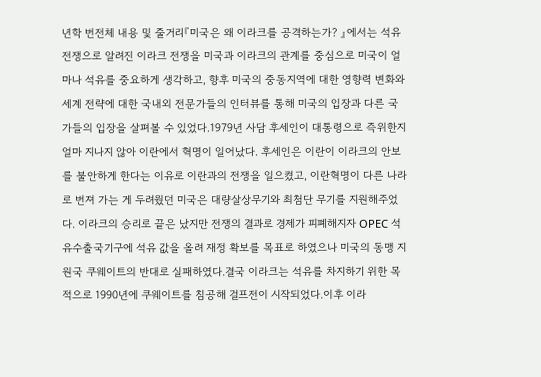년학 번전체 내용 및 줄거리『미국은 왜 이라크를 공격하는가? 』에서는 석유전쟁으로 알려진 이라크 전쟁을 미국과 이라크의 관계를 중심으로 미국이 얼마나 석유를 중요하게 생각하고, 향후 미국의 중동지역에 대한 영향력 변화와 세계 전략에 대한 국내외 전문가들의 인터뷰를 통해 미국의 입장과 다른 국가들의 입장을 살펴볼 수 있었다.1979년 사담 후세인이 대통령으로 즉위한지 얼마 지나지 않아 이란에서 혁명이 일어났다. 후세인은 이란이 이라크의 안보를 불안하게 한다는 이유로 이란과의 전쟁을 일으켰고, 이란혁명이 다른 나라로 번져 가는 게 두려웠던 미국은 대량살상무기와 최첨단 무기를 지원해주었다. 이라크의 승리로 끝은 났지만 전쟁의 결과로 경제가 피폐해지자 OPEC 석유수출국기구에 석유 값을 올려 재정 확보를 목표로 하였으나 미국의 동맹 지원국 쿠웨이트의 반대로 실패하였다.결국 이라크는 석유를 차지하기 위한 목적으로 1990년에 쿠웨이트를 침공해 걸프전이 시작되었다.이후 이라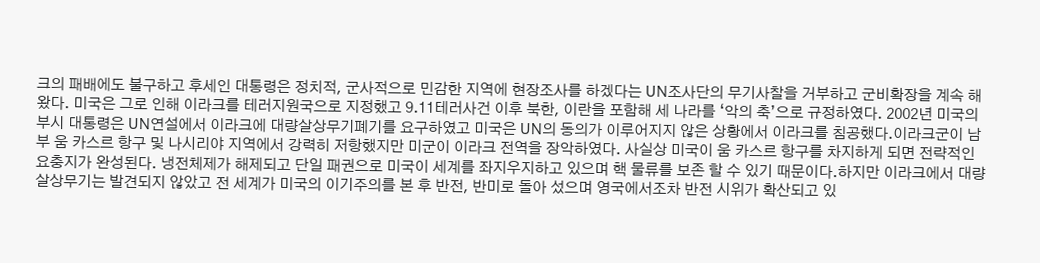크의 패배에도 불구하고 후세인 대통령은 정치적, 군사적으로 민감한 지역에 현장조사를 하겠다는 UN조사단의 무기사찰을 거부하고 군비확장을 계속 해왔다. 미국은 그로 인해 이라크를 테러지원국으로 지정했고 9.11테러사건 이후 북한, 이란을 포함해 세 나라를 ‘악의 축’으로 규정하였다. 2002년 미국의 부시 대통령은 UN연설에서 이라크에 대량살상무기폐기를 요구하였고 미국은 UN의 동의가 이루어지지 않은 상황에서 이라크를 침공했다.이라크군이 남부 움 카스르 항구 및 나시리야 지역에서 강력히 저항했지만 미군이 이라크 전역을 장악하였다. 사실상 미국이 움 카스르 항구를 차지하게 되면 전략적인 요충지가 완성된다. 냉전체제가 해제되고 단일 패권으로 미국이 세계를 좌지우지하고 있으며 핵 물류를 보존 할 수 있기 때문이다.하지만 이라크에서 대량살상무기는 발견되지 않았고 전 세계가 미국의 이기주의를 본 후 반전, 반미로 돌아 섰으며 영국에서조차 반전 시위가 확산되고 있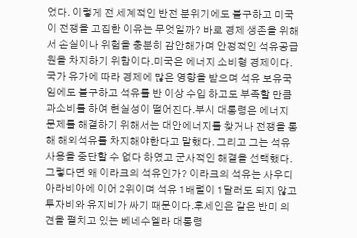었다. 이렇게 전 세계적인 반전 분위기에도 불구하고 미국이 전쟁을 고집한 이유는 무엇일까? 바로 경제 생존을 위해서 손실이나 위험을 충분히 감안해가며 안정적인 석유공급원을 차지하기 위함이다.미국은 에너지 소비형 경제이다. 국가 유가에 따라 경제에 많은 영향을 받으며 석유 보유국임에도 불구하고 석유를 반 이상 수입 하고도 부족할 만큼 과소비를 하여 현실성이 떨어진다.부시 대통령은 에너지 문제를 해결하기 위해서는 대안에너지를 찾거나 전쟁을 통해 해외석유를 차지해야한다고 말했다. 그리고 그는 석유 사용을 중단할 수 없다 하였고 군사적인 해결을 선택했다.그렇다면 왜 이라크의 석유인가? 이라크의 석유는 사우디아라비아에 이어 2위이며 석유 1배럴이 1달러도 되지 않고 투자비와 유지비가 싸기 때문이다.후세인은 같은 반미 의견을 펼치고 있는 베네수엘라 대통령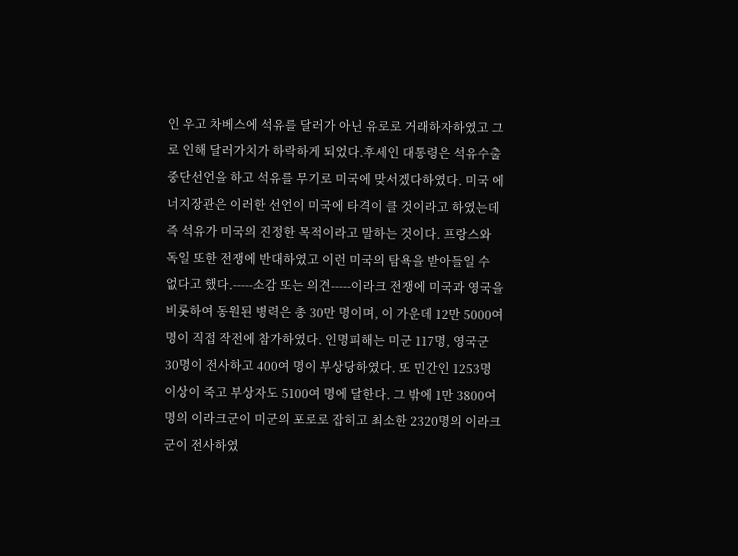인 우고 차베스에 석유를 달러가 아닌 유로로 거래하자하였고 그로 인해 달러가치가 하락하게 되었다.후세인 대통령은 석유수출 중단선언을 하고 석유를 무기로 미국에 맞서겠다하였다. 미국 에너지장관은 이러한 선언이 미국에 타격이 클 것이라고 하였는데 즉 석유가 미국의 진정한 목적이라고 말하는 것이다. 프랑스와 독일 또한 전쟁에 반대하였고 이런 미국의 탐욕을 받아들일 수 없다고 했다.-----소감 또는 의견-----이라크 전쟁에 미국과 영국을 비롯하여 동원된 병력은 총 30만 명이며, 이 가운데 12만 5000여 명이 직접 작전에 참가하였다. 인명피해는 미군 117명, 영국군 30명이 전사하고 400여 명이 부상당하였다. 또 민간인 1253명 이상이 죽고 부상자도 5100여 명에 달한다. 그 밖에 1만 3800여 명의 이라크군이 미군의 포로로 잡히고 최소한 2320명의 이라크군이 전사하였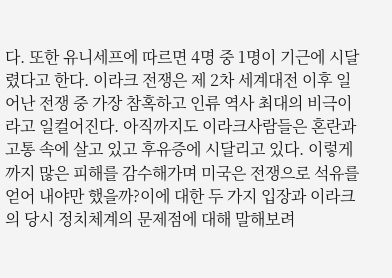다. 또한 유니세프에 따르면 4명 중 1명이 기근에 시달렸다고 한다. 이라크 전쟁은 제 2차 세계대전 이후 일어난 전쟁 중 가장 참혹하고 인류 역사 최대의 비극이라고 일컬어진다. 아직까지도 이라크사람들은 혼란과 고통 속에 살고 있고 후유증에 시달리고 있다. 이렇게 까지 많은 피해를 감수해가며 미국은 전쟁으로 석유를 얻어 내야만 했을까?이에 대한 두 가지 입장과 이라크의 당시 정치체계의 문제점에 대해 말해보려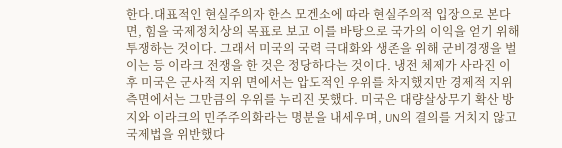한다.대표적인 현실주의자 한스 모겐소에 따라 현실주의적 입장으로 본다면, 힘을 국제정치상의 목표로 보고 이를 바탕으로 국가의 이익을 얻기 위해 투쟁하는 것이다. 그래서 미국의 국력 극대화와 생존을 위해 군비경쟁을 벌이는 등 이라크 전쟁을 한 것은 정당하다는 것이다. 냉전 체제가 사라진 이후 미국은 군사적 지위 면에서는 압도적인 우위를 차지했지만 경제적 지위 측면에서는 그만큼의 우위를 누리진 못했다. 미국은 대량살상무기 확산 방지와 이라크의 민주주의화라는 명분을 내세우며, UN의 결의를 거치지 않고 국제법을 위반했다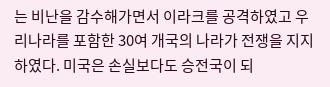는 비난을 감수해가면서 이라크를 공격하였고 우리나라를 포함한 30여 개국의 나라가 전쟁을 지지하였다. 미국은 손실보다도 승전국이 되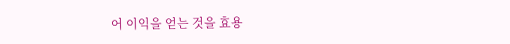어 이익을 얻는 것을 효용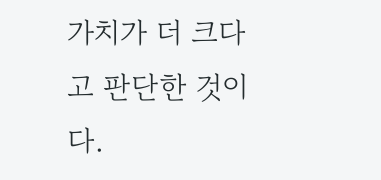가치가 더 크다고 판단한 것이다.